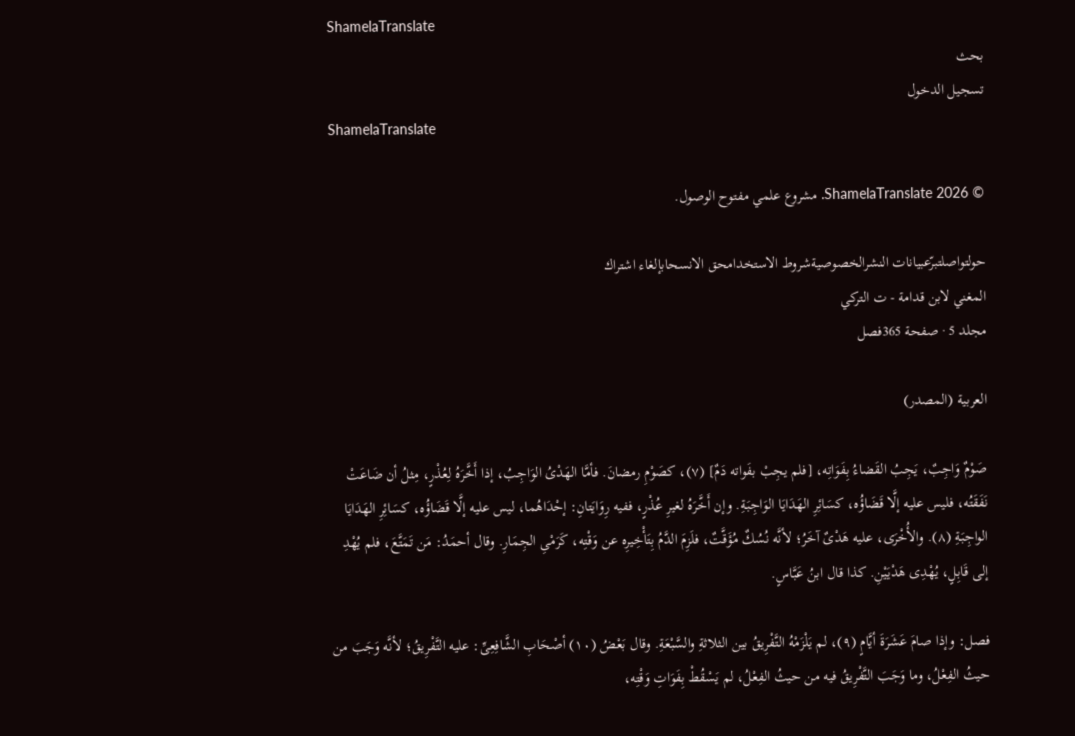ShamelaTranslate
بحث
تسجيل الدخول
ShamelaTranslate

© 2026 ShamelaTranslate. مشروع علمي مفتوح الوصول.

حولتواصلتبرّعبيانات النشرالخصوصيةشروط الاستخدامحق الانسحابإلغاء اشتراك
المغني لابن قدامة - ت التركي
مجلد 5 · صفحة 365فصل

العربية (المصدر)

صَوْمٌ وَاجِبٌ، يَجِبُ القَضاءُ بِفَوَاتِه، [فلم يجِبْ بفَواته دَمٌ] (٧)، كصَوْمِ رمضانَ. فأمَّا الهَدْىُ الوَاجِبُ، إذا أَخَّرَهُ لِعُذْرٍ، مِثلُ أن ضَاعَتْ نَفَقَتُه، فليس عليه إلَّا قَضَاؤُه، كسَائِرِ الهَدَايَا الوَاجِبَةِ. وإن أَخَّرَهُ لغيرِ عُذْرٍ، ففيه رِوَايَتانِ: إحْدَاهُما، ليس عليه إلَّا قَضَاؤُه، كسَائِرِ الهَدَايَا الواجِبَةِ (٨). والأُخْرَى، عليه هَدْىٌ آخَرُ؛ لأنَّه نُسُكٌ مُؤَقَّتٌ، فلَزِمَ الدَّمُ بِتَأْخِيرِه عن وَقْتِه، كَرَمْىِ الجِمَارِ. وقال أحمَدُ: مَن تَمَتَّعَ، فلم يُهْدِ إلى قَابِلٍ، يُهْدِى هَدْيَيْنِ. كذا قال ابنُ عَبَّاسٍ.

فصل: وإذا صامَ عَشَرَةَ أيَّامٍ (٩)، لم يَلْزَمْهُ التَّفْرِيقُ بين الثلاثةِ والسَّبْعَةِ. وقال بَعْضُ (١٠) أصْحَابِ الشَّافِعِىِّ: عليه التَّفْرِيقُ؛ لأنَّه وَجَبَ من حيثُ الفِعْلُ، وما وَجَبَ التَّفْرِيقُ فيه من حيثُ الفِعْلُ، لم يَسْقُطْ بِفَوَاتِ وَقْتِه،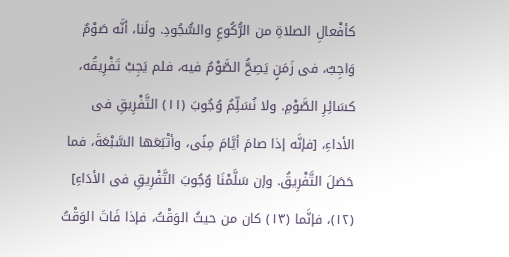كأفْعالِ الصلاةِ من الرُّكُوعِ والسُّجُودِ. ولَنا، أنَّه صَوْمٌ وَاجِبٌ، فى زَمَنٍ يَصِحُّ الصَّوْمُ فيه، فلم يَجِبْ تَفْرِيقُه، كسَائِرِ الصَّوْمِ. ولا نُسَلِّمُ وُجُوبَ (١١) التَّفْرِيقِ فى الأداءِ، [فإنَّه إذا صامَ أيَّامَ مِنًى، وأتْبَعَها السَّبْعَةَ، فما حَصَلَ التَّفْرِيقُ. وإن سَلَّمْنَا وُجُوبَ التَّفْرِيقِ فى الأدَاءِ] (١٢)، فإنَّما (١٣) كان من حيثُ الوَقْتُ، فإذا فَاتَ الوَقْتُ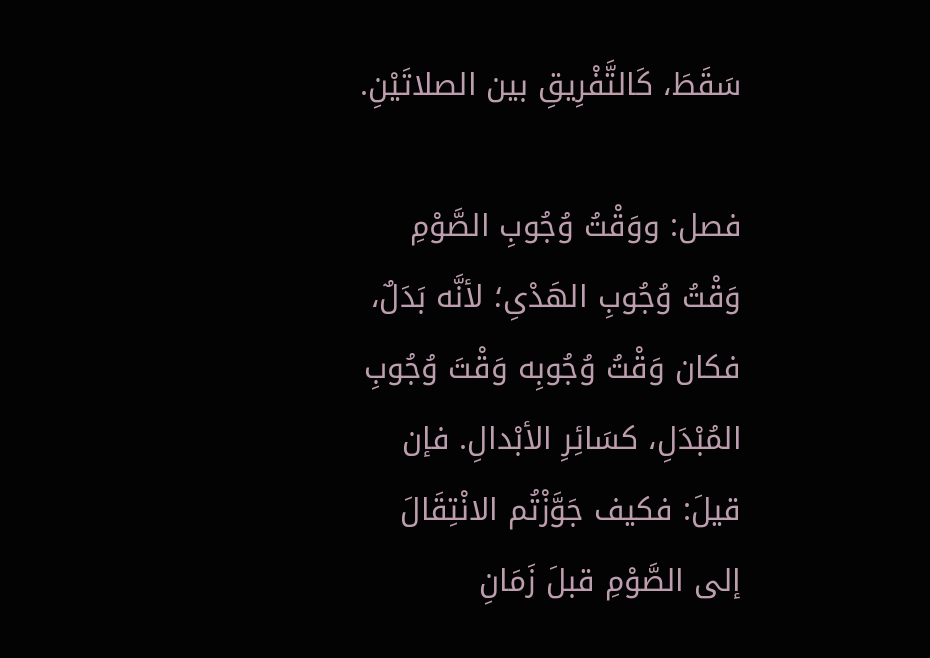سَقَطَ، كَالتَّفْرِيقِ بين الصلاتَيْنِ.

فصل: ووَقْتُ وُجُوبِ الصَّوْمِ وَقْتُ وُجُوبِ الهَدْىِ؛ لأنَّه بَدَلٌ، فكان وَقْتُ وُجُوبِه وَقْتَ وُجُوبِ المُبْدَلِ، كسَائِرِ الأبْدالِ. فإن قيلَ: فكيف جَوَّزْتُم الانْتِقَالَ إلى الصَّوْمِ قبلَ زَمَانِ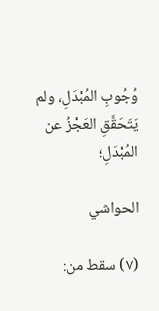وُجُوبِ المُبْدَلِ، ولم يَتَحَقَّقِ العَجْزُ عن المُبْدَلِ؛

الحواشي

(٧) سقط من: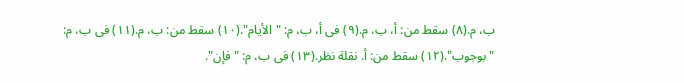ب، م.(٨) سقط من: أ، ب، م.(٩) فى أ، ب، م: "الأيام".(١٠) سقط من: ب، م.(١١) فى ب، م: "بوجوب".(١٢) سقط من: أ. نقلة نظر.(١٣) فى ب، م: "فإن".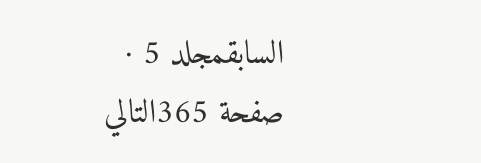السابقمجلد 5 · صفحة 365التالي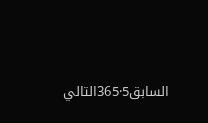السابق5·365التالي